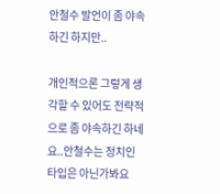안철수 발언이 좀 야속하긴 하지만..

개인적으론 그렇게 생각할 수 있어도 전략적으로 좀 야속하긴 하네요..안철수는 정치인 타입은 아닌가봐요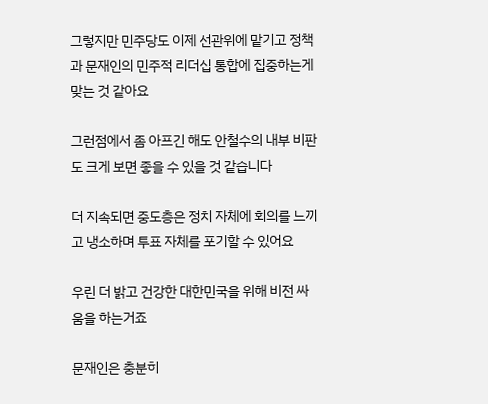그렇지만 민주당도 이제 선관위에 맡기고 정책과 문재인의 민주적 리더십 통합에 집중하는게 맞는 것 같아요

그런점에서 좀 아프긴 해도 안철수의 내부 비판도 크게 보면 좋을 수 있을 것 같습니다

더 지속되면 중도층은 정치 자체에 회의를 느끼고 냉소하며 투표 자체를 포기할 수 있어요

우린 더 밝고 건강한 대한민국을 위해 비전 싸움을 하는거죠

문재인은 충분히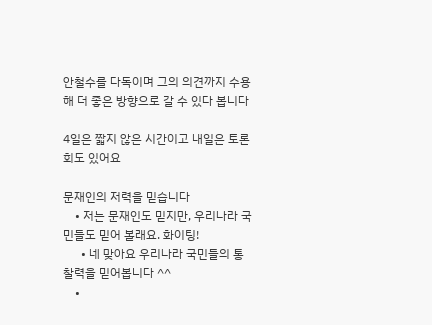안철수를 다독이며 그의 의견까지 수용해 더 좋은 방향으로 갈 수 있다 봅니다

4일은 짧지 않은 시간이고 내일은 토론회도 있어요

문재인의 저력을 믿습니다
    • 저는 문재인도 믿지만, 우리나라 국민들도 믿어 볼래요. 화이팅!
      • 네 맞아요 우리나라 국민들의 통찰력을 믿어봅니다 ^^
    •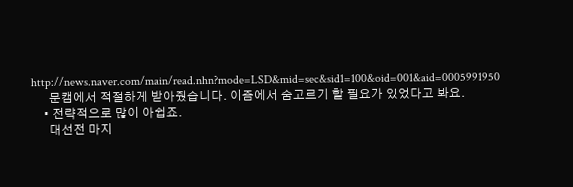http://news.naver.com/main/read.nhn?mode=LSD&mid=sec&sid1=100&oid=001&aid=0005991950
      문캠에서 적절하게 받아줬습니다. 이즘에서 숨고르기 할 필요가 있었다고 봐요.
    • 전략적으로 많이 아쉽죠.
      대선전 마지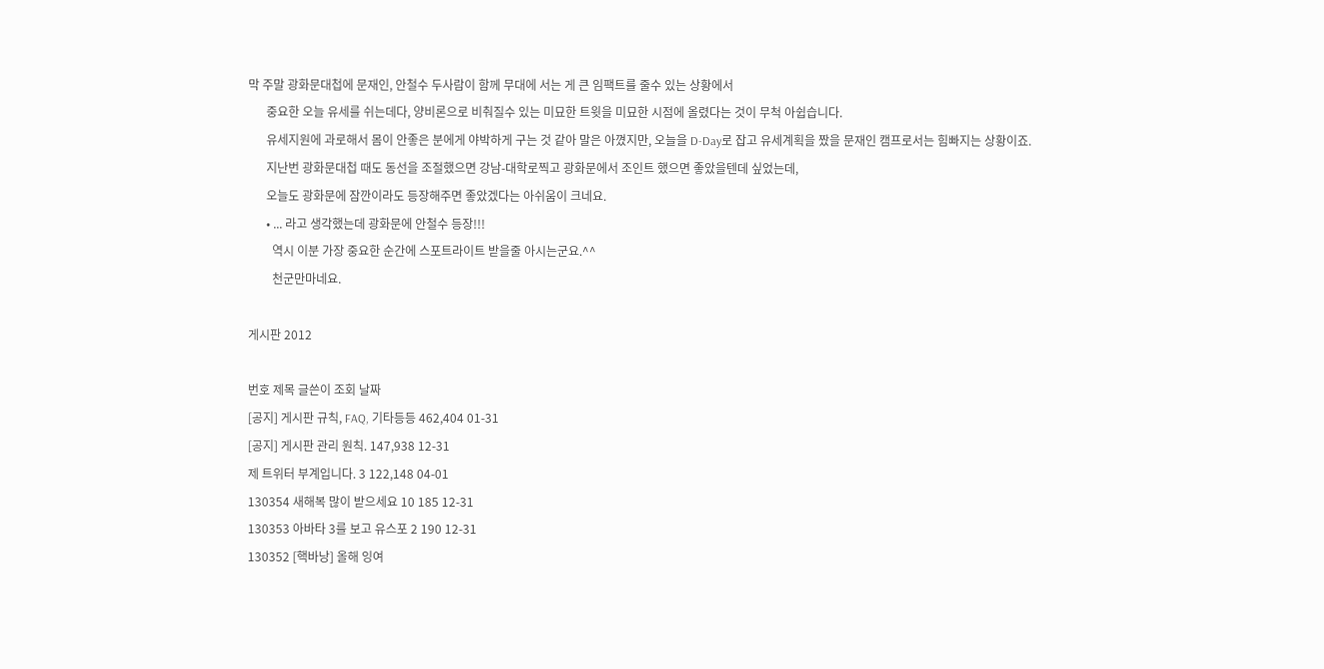막 주말 광화문대첩에 문재인, 안철수 두사람이 함께 무대에 서는 게 큰 임팩트를 줄수 있는 상황에서
      중요한 오늘 유세를 쉬는데다, 양비론으로 비춰질수 있는 미묘한 트윗을 미묘한 시점에 올렸다는 것이 무척 아쉽습니다.
      유세지원에 과로해서 몸이 안좋은 분에게 야박하게 구는 것 같아 말은 아꼈지만, 오늘을 D-Day로 잡고 유세계획을 짰을 문재인 캠프로서는 힘빠지는 상황이죠.
      지난번 광화문대첩 때도 동선을 조절했으면 강남-대학로찍고 광화문에서 조인트 했으면 좋았을텐데 싶었는데,
      오늘도 광화문에 잠깐이라도 등장해주면 좋았겠다는 아쉬움이 크네요.
      • ... 라고 생각했는데 광화문에 안철수 등장!!!
        역시 이분 가장 중요한 순간에 스포트라이트 받을줄 아시는군요.^^
        천군만마네요.

게시판 2012

번호 제목 글쓴이 조회 날짜
[공지] 게시판 규칙, FAQ, 기타등등 462,404 01-31
[공지] 게시판 관리 원칙. 147,938 12-31
제 트위터 부계입니다. 3 122,148 04-01
130354 새해복 많이 받으세요 10 185 12-31
130353 아바타 3를 보고 유스포 2 190 12-31
130352 [핵바낭] 올해 잉여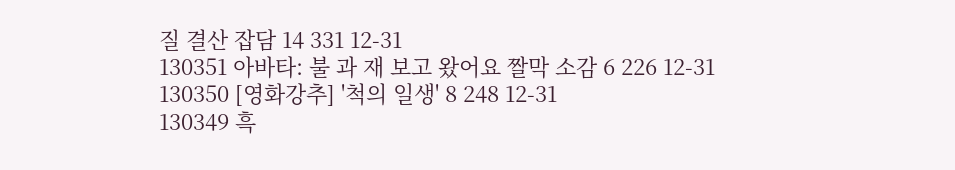질 결산 잡담 14 331 12-31
130351 아바타: 불 과 재 보고 왔어요 짤막 소감 6 226 12-31
130350 [영화강추] '척의 일생' 8 248 12-31
130349 흑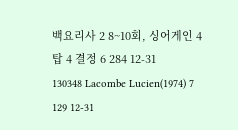백요리사 2 8~10회, 싱어게인 4 탑 4 결정 6 284 12-31
130348 Lacombe Lucien(1974) 7 129 12-31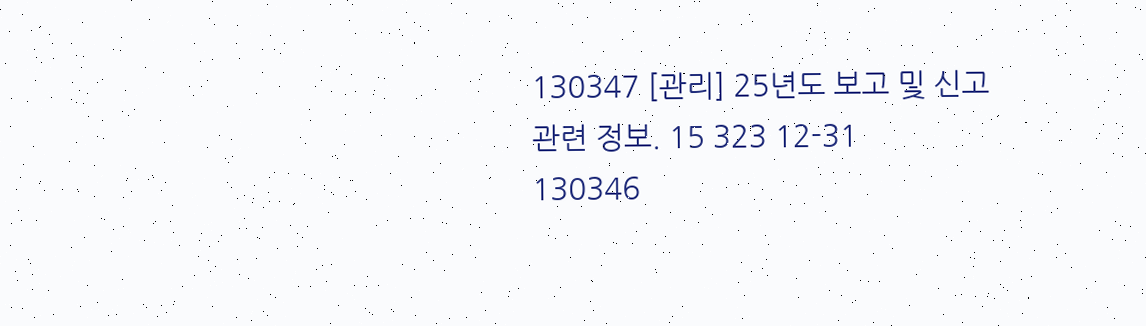130347 [관리] 25년도 보고 및 신고 관련 정보. 15 323 12-31
130346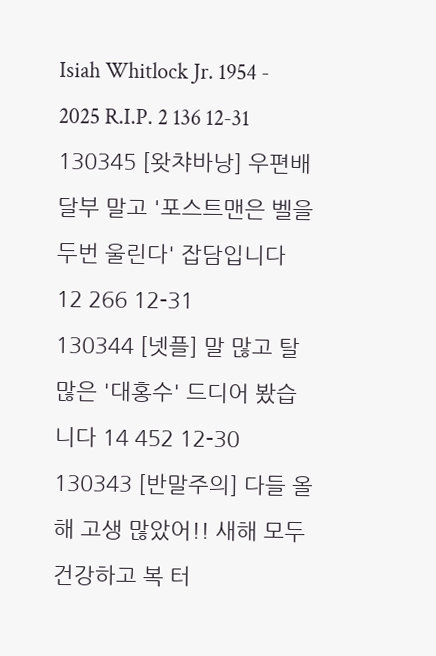Isiah Whitlock Jr. 1954 - 2025 R.I.P. 2 136 12-31
130345 [왓챠바낭] 우편배달부 말고 '포스트맨은 벨을 두번 울린다' 잡담입니다 12 266 12-31
130344 [넷플] 말 많고 탈 많은 '대홍수' 드디어 봤습니다 14 452 12-30
130343 [반말주의] 다들 올해 고생 많았어!! 새해 모두 건강하고 복 터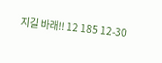지길 바래!! 12 185 12-30